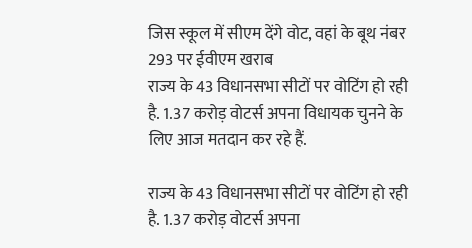जिस स्कूल में सीएम देंगे वोट, वहां के बूथ नंबर 293 पर ईवीएम खराब
राज्य के 43 विधानसभा सीटों पर वोटिंग हो रही है. 1.37 करोड़ वोटर्स अपना विधायक चुनने के लिए आज मतदान कर रहे हैं.

राज्य के 43 विधानसभा सीटों पर वोटिंग हो रही है. 1.37 करोड़ वोटर्स अपना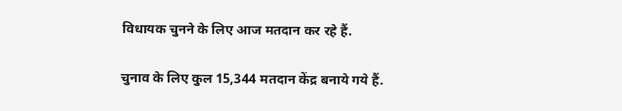विधायक चुनने के लिए आज मतदान कर रहे हैं.

चुनाव के लिए कुल 15,344 मतदान केंद्र बनाये गये हैं.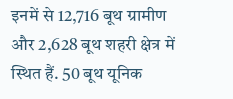इनमें से 12,716 बूथ ग्रामीण और 2,628 बूथ शहरी क्षेत्र में स्थित हैं. 50 बूथ यूनिक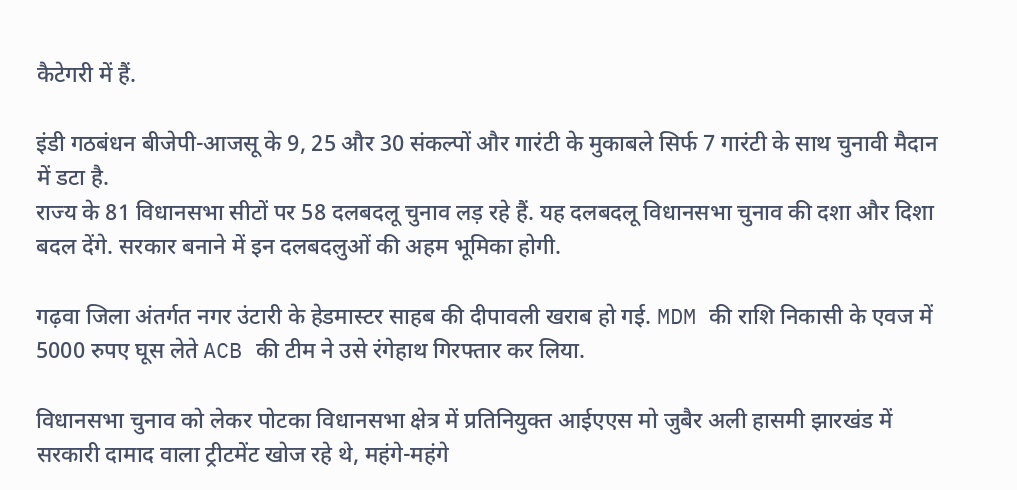कैटेगरी में हैं.

इंडी गठबंधन बीजेपी-आजसू के 9, 25 और 30 संकल्पों और गारंटी के मुकाबले सिर्फ 7 गारंटी के साथ चुनावी मैदान में डटा है.
राज्य के 81 विधानसभा सीटों पर 58 दलबदलू चुनाव लड़ रहे हैं. यह दलबदलू विधानसभा चुनाव की दशा और दिशा बदल देंगे. सरकार बनाने में इन दलबदलुओं की अहम भूमिका होगी.

गढ़वा जिला अंतर्गत नगर उंटारी के हेडमास्टर साहब की दीपावली खराब हो गई. MDM की राशि निकासी के एवज में 5000 रुपए घूस लेते ACB की टीम ने उसे रंगेहाथ गिरफ्तार कर लिया.

विधानसभा चुनाव को लेकर पोटका विधानसभा क्षेत्र में प्रतिनियुक्त आईएएस मो जुबैर अली हासमी झारखंड में सरकारी दामाद वाला ट्रीटमेंट खोज रहे थे, महंगे-महंगे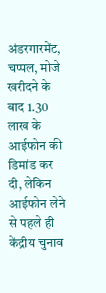अंडरगारमेंट, चप्पल, मोजे खरीदने के बाद 1.30 लाख के आईफोन की डिमांड कर दी, लेकिन आईफोन लेने से पहले ही केंद्रीय चुनाव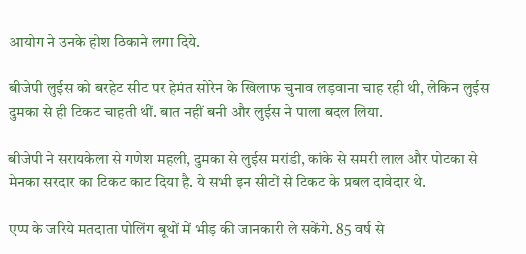आयोग ने उनके होश ठिकाने लगा दिये.

बीजेपी लुईस को बरहेट सीट पर हेमंत सोरेन के खिलाफ चुनाव लड़वाना चाह रही थी, लेकिन लुईस दुमका से ही टिकट चाहती थीं. बात नहीं बनी और लुईस ने पाला बदल लिया.

बीजेपी ने सरायकेला से गणेश महली, दुमका से लुईस मरांडी, कांके से समरी लाल और पोटका से मेनका सरदार का टिकट काट दिया है. ये सभी इन सीटों से टिकट के प्रबल दावेदार थे.

एप्प के जरिये मतदाता पोलिंग बूथों में भीड़ की जानकारी ले सकेंगे. 85 वर्ष से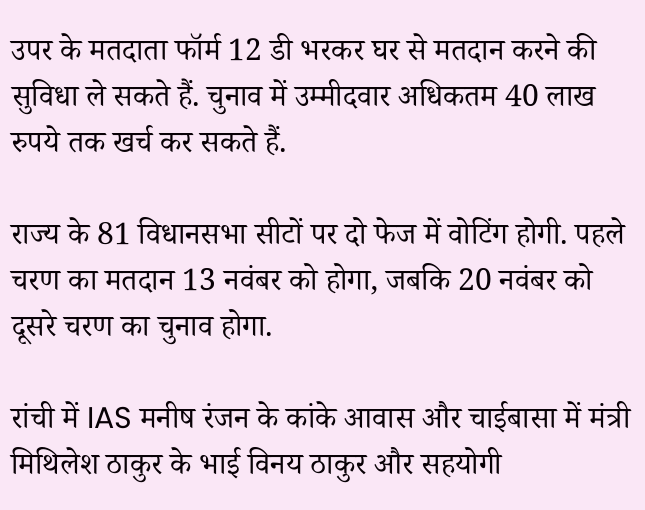उपर के मतदाता फॉर्म 12 डी भरकर घर से मतदान करने की सुविधा ले सकते हैं. चुनाव में उम्मीदवार अधिकतम 40 लाख रुपये तक खर्च कर सकते हैं.

राज्य के 81 विधानसभा सीटों पर दो फेज में वोटिंग होगी. पहले चरण का मतदान 13 नवंबर को होगा, जबकि 20 नवंबर को दूसरे चरण का चुनाव होगा.

रांची में IAS मनीष रंजन के कांके आवास और चाईबासा में मंत्री मिथिलेश ठाकुर के भाई विनय ठाकुर और सहयोगी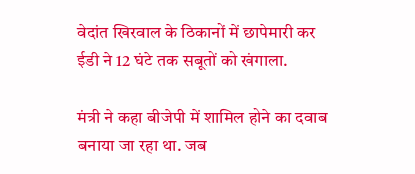वेदांत खिरवाल के ठिकानों में छापेमारी कर ईडी ने 12 घंटे तक सबूतों को खंगाला.

मंत्री ने कहा बीजेपी में शामिल होने का दवाब बनाया जा रहा था. जब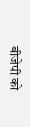बीजेपी को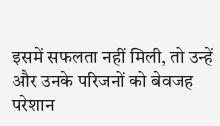इसमें सफलता नहीं मिली, तो उन्हें और उनके परिजनों को बेवजह परेशान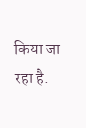किया जा रहा है.